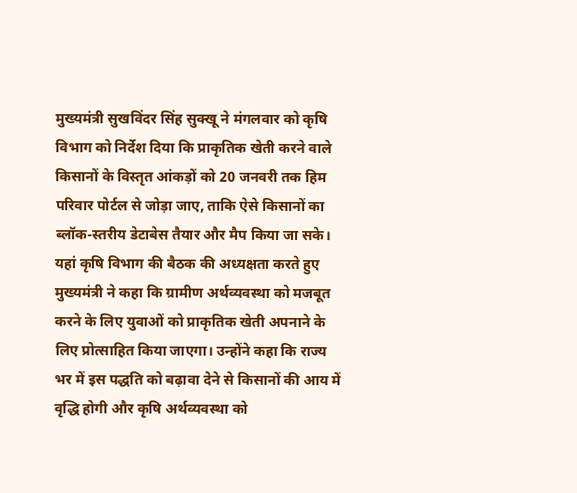मुख्यमंत्री सुखविंदर सिंह सुक्खू ने मंगलवार को कृषि विभाग को निर्देश दिया कि प्राकृतिक खेती करने वाले किसानों के विस्तृत आंकड़ों को 20 जनवरी तक हिम परिवार पोर्टल से जोड़ा जाए, ताकि ऐसे किसानों का ब्लॉक-स्तरीय डेटाबेस तैयार और मैप किया जा सके।
यहां कृषि विभाग की बैठक की अध्यक्षता करते हुए मुख्यमंत्री ने कहा कि ग्रामीण अर्थव्यवस्था को मजबूत करने के लिए युवाओं को प्राकृतिक खेती अपनाने के लिए प्रोत्साहित किया जाएगा। उन्होंने कहा कि राज्य भर में इस पद्धति को बढ़ावा देने से किसानों की आय में वृद्धि होगी और कृषि अर्थव्यवस्था को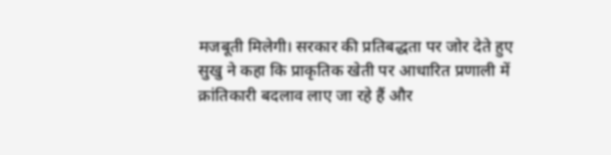मजबूती मिलेगी। सरकार की प्रतिबद्धता पर जोर देते हुए सुखु ने कहा कि प्राकृतिक खेती पर आधारित प्रणाली में क्रांतिकारी बदलाव लाए जा रहे हैं और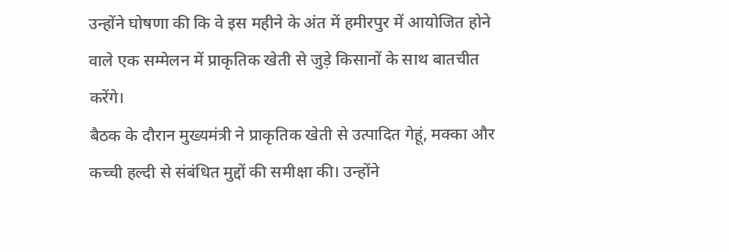उन्होंने घोषणा की कि वे इस महीने के अंत में हमीरपुर में आयोजित होने वाले एक सम्मेलन में प्राकृतिक खेती से जुड़े किसानों के साथ बातचीत करेंगे।
बैठक के दौरान मुख्यमंत्री ने प्राकृतिक खेती से उत्पादित गेहूं, मक्का और कच्ची हल्दी से संबंधित मुद्दों की समीक्षा की। उन्होंने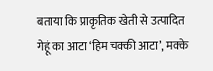बताया कि प्राकृतिक खेती से उत्पादित गेहूं का आटा ‘हिम चक्की आटा’, मक्के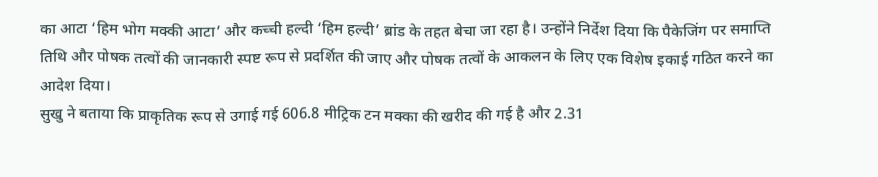का आटा ‘हिम भोग मक्की आटा’ और कच्ची हल्दी ‘हिम हल्दी’ ब्रांड के तहत बेचा जा रहा है। उन्होंने निर्देश दिया कि पैकेजिंग पर समाप्ति तिथि और पोषक तत्वों की जानकारी स्पष्ट रूप से प्रदर्शित की जाए और पोषक तत्वों के आकलन के लिए एक विशेष इकाई गठित करने का आदेश दिया।
सुखु ने बताया कि प्राकृतिक रूप से उगाई गई 606.8 मीट्रिक टन मक्का की खरीद की गई है और 2.31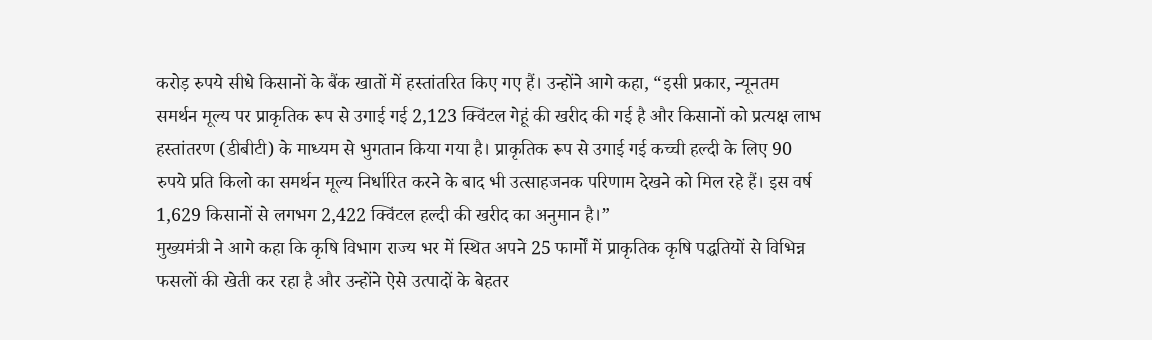करोड़ रुपये सीधे किसानों के बैंक खातों में हस्तांतरित किए गए हैं। उन्होंने आगे कहा, “इसी प्रकार, न्यूनतम समर्थन मूल्य पर प्राकृतिक रूप से उगाई गई 2,123 क्विंटल गेहूं की खरीद की गई है और किसानों को प्रत्यक्ष लाभ हस्तांतरण (डीबीटी) के माध्यम से भुगतान किया गया है। प्राकृतिक रूप से उगाई गई कच्ची हल्दी के लिए 90 रुपये प्रति किलो का समर्थन मूल्य निर्धारित करने के बाद भी उत्साहजनक परिणाम देखने को मिल रहे हैं। इस वर्ष 1,629 किसानों से लगभग 2,422 क्विंटल हल्दी की खरीद का अनुमान है।”
मुख्यमंत्री ने आगे कहा कि कृषि विभाग राज्य भर में स्थित अपने 25 फार्मों में प्राकृतिक कृषि पद्धतियों से विभिन्न फसलों की खेती कर रहा है और उन्होंने ऐसे उत्पादों के बेहतर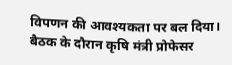विपणन की आवश्यकता पर बल दिया। बैठक के दौरान कृषि मंत्री प्रोफेसर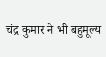चंद्र कुमार ने भी बहुमूल्य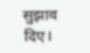सुझाव दिए।